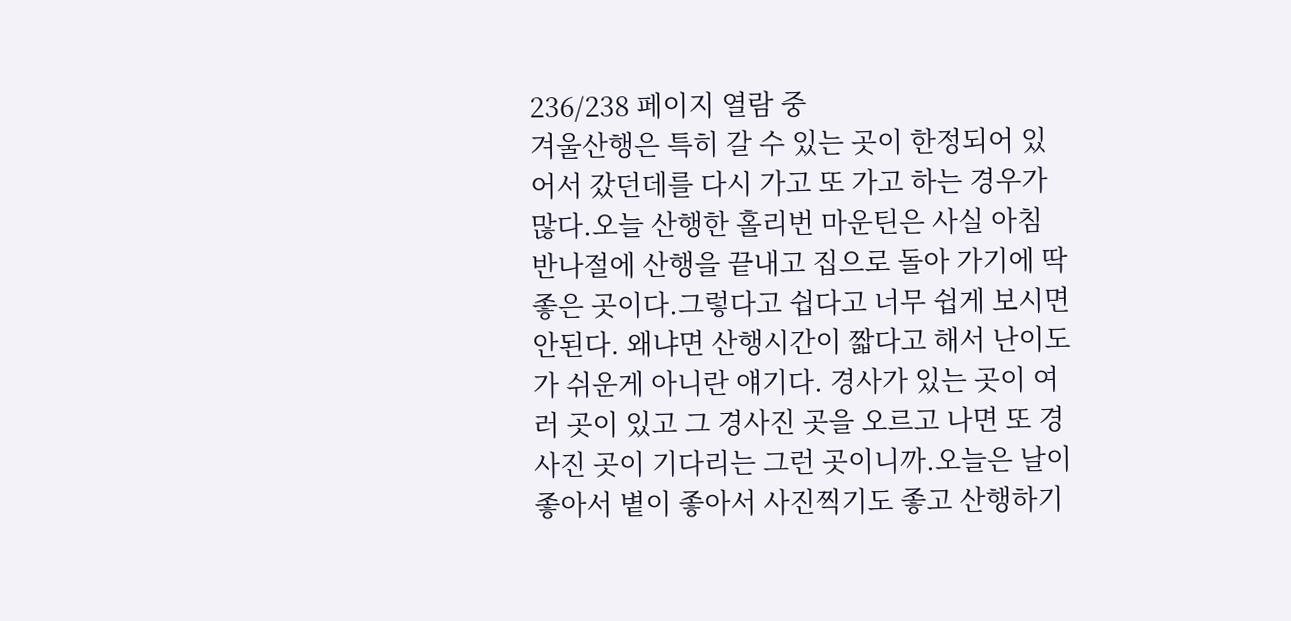236/238 페이지 열람 중
겨울산행은 특히 갈 수 있는 곳이 한정되어 있어서 갔던데를 다시 가고 또 가고 하는 경우가 많다.오늘 산행한 홀리번 마운틴은 사실 아침 반나절에 산행을 끝내고 집으로 돌아 가기에 딱 좋은 곳이다.그렇다고 쉽다고 너무 쉽게 보시면 안된다. 왜냐면 산행시간이 짧다고 해서 난이도가 쉬운게 아니란 얘기다. 경사가 있는 곳이 여러 곳이 있고 그 경사진 곳을 오르고 나면 또 경사진 곳이 기다리는 그런 곳이니까.오늘은 날이 좋아서 볕이 좋아서 사진찍기도 좋고 산행하기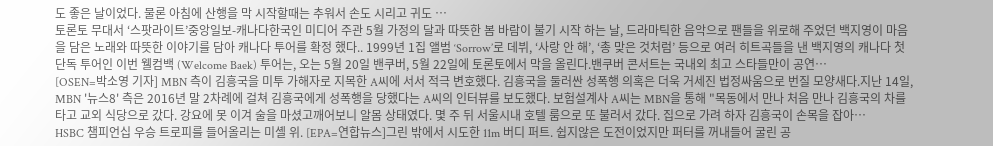도 좋은 날이었다. 물론 아침에 산행을 막 시작할때는 추워서 손도 시리고 귀도 …
토론토 무대서 ‘스팟라이트’중앙일보-캐나다한국인 미디어 주관 5월 가정의 달과 따뜻한 봄 바람이 불기 시작 하는 날, 드라마틱한 음악으로 팬들을 위로해 주었던 백지영이 마음을 담은 노래와 따뜻한 이야기를 담아 캐나다 투어를 확정 했다.. 1999년 1집 앨범 ‘Sorrow’로 데뷔, ‘사랑 안 해’, ‘총 맞은 것처럼’ 등으로 여러 히트곡들을 낸 백지영의 캐나다 첫 단독 투어인 이번 웰컴백 (Welcome Baek) 투어는, 오는 5월 20일 밴쿠버, 5월 22일에 토론토에서 막을 올린다.밴쿠버 콘서트는 국내외 최고 스타들만이 공연…
[OSEN=박소영 기자] MBN 측이 김흥국을 미투 가해자로 지목한 A씨에 서서 적극 변호했다. 김흥국을 둘러싼 성폭행 의혹은 더욱 거세진 법정싸움으로 번질 모양새다.지난 14일, MBN '뉴스8' 측은 2016년 말 2차례에 걸쳐 김흥국에게 성폭행을 당했다는 A씨의 인터뷰를 보도했다. 보험설계사 A씨는 MBN을 통해 "목동에서 만나 처음 만나 김흥국의 차를 타고 교외 식당으로 갔다. 강요에 못 이겨 술을 마셨고깨어보니 알몸 상태였다. 몇 주 뒤 서울시내 호텔 룸으로 또 불러서 갔다. 집으로 가려 하자 김흥국이 손목을 잡아…
HSBC 챔피언십 우승 트로피를 들어올리는 미셸 위. [EPA=연합뉴스]그린 밖에서 시도한 11m 버디 퍼트. 쉽지않은 도전이었지만 퍼터를 꺼내들어 굴린 공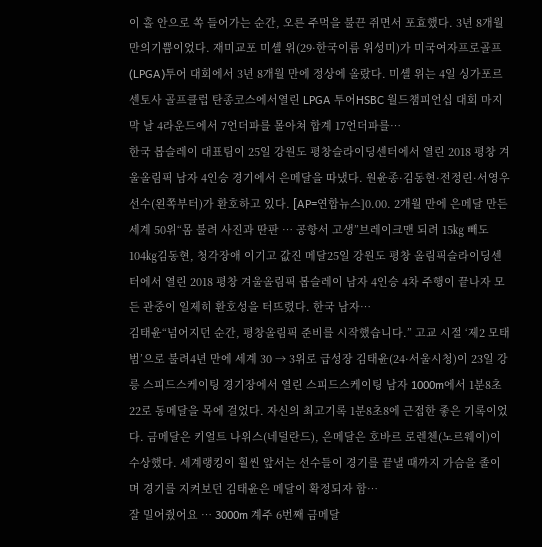이 홀 안으로 쏙 들어가는 순간, 오른 주먹을 불끈 쥐면서 포효했다. 3년 8개월 만의기쁨이었다. 재미교포 미셸 위(29·한국이름 위성미)가 미국여자프로골프(LPGA)투어 대회에서 3년 8개월 만에 정상에 올랐다. 미셸 위는 4일 싱가포르 센토사 골프클럽 탄종코스에서열린 LPGA 투어HSBC 월드챔피언십 대회 마지막 날 4라운드에서 7언더파를 몰아쳐 합계 17언더파를…
한국 봅슬레이 대표팀이 25일 강원도 평창슬라이딩센터에서 열린 2018 평창 겨울올림픽 남자 4인승 경기에서 은메달을 따냈다. 원윤종·김동현·전정린·서영우 선수(왼쪽부터)가 환호하고 있다. [AP=연합뉴스]0.00. 2개월 만에 은메달 만든 세계 50위“몸 불려 사진과 딴판 … 공항서 고생”브레이크맨 되려 15㎏ 빼도 104㎏김동현, 청각장애 이기고 값진 메달25일 강원도 평창 올림픽슬라이딩센터에서 열린 2018 평창 겨울올림픽 봅슬레이 남자 4인승 4차 주행이 끝나자 모든 관중이 일제히 환호성을 터뜨렸다. 한국 남자…
김태윤“넘어지던 순간, 평창올림픽 준비를 시작했습니다.” 고교 시절 ‘제2 모태범’으로 불려4년 만에 세계 30 → 3위로 급성장 김태윤(24·서울시청)이 23일 강릉 스피드스케이팅 경기장에서 열린 스피드스케이팅 남자 1000m에서 1분8초22로 동메달을 목에 걸었다. 자신의 최고기록 1분8초8에 근접한 좋은 기록이었다. 금메달은 키얼트 나위스(네덜란드), 은메달은 호바르 로렌첸(노르웨이)이 수상했다. 세계랭킹이 훨씬 앞서는 선수들이 경기를 끝낼 때까지 가슴을 졸이며 경기를 지켜보던 김태윤은 메달이 확정되자 함…
잘 밀어줬어요 … 3000m 계주 6번째 금메달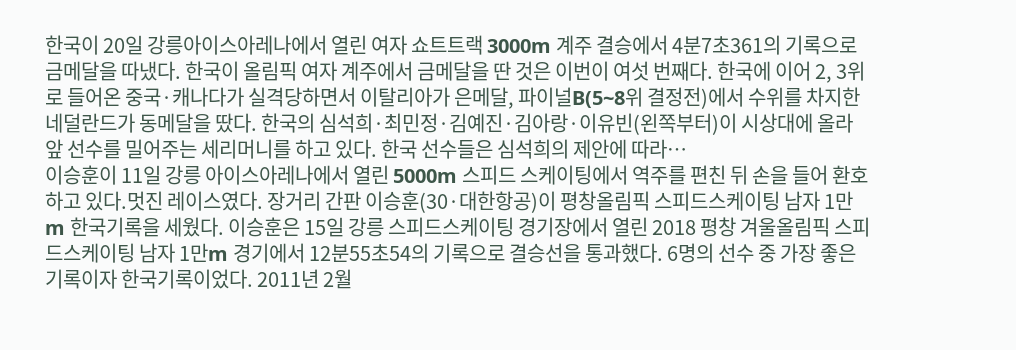한국이 20일 강릉아이스아레나에서 열린 여자 쇼트트랙 3000m 계주 결승에서 4분7초361의 기록으로 금메달을 따냈다. 한국이 올림픽 여자 계주에서 금메달을 딴 것은 이번이 여섯 번째다. 한국에 이어 2, 3위로 들어온 중국·캐나다가 실격당하면서 이탈리아가 은메달, 파이널B(5~8위 결정전)에서 수위를 차지한 네덜란드가 동메달을 땄다. 한국의 심석희·최민정·김예진·김아랑·이유빈(왼쪽부터)이 시상대에 올라 앞 선수를 밀어주는 세리머니를 하고 있다. 한국 선수들은 심석희의 제안에 따라…
이승훈이 11일 강릉 아이스아레나에서 열린 5000m 스피드 스케이팅에서 역주를 편친 뒤 손을 들어 환호하고 있다.멋진 레이스였다. 장거리 간판 이승훈(30·대한항공)이 평창올림픽 스피드스케이팅 남자 1만m 한국기록을 세웠다. 이승훈은 15일 강릉 스피드스케이팅 경기장에서 열린 2018 평창 겨울올림픽 스피드스케이팅 남자 1만m 경기에서 12분55초54의 기록으로 결승선을 통과했다. 6명의 선수 중 가장 좋은 기록이자 한국기록이었다. 2011년 2월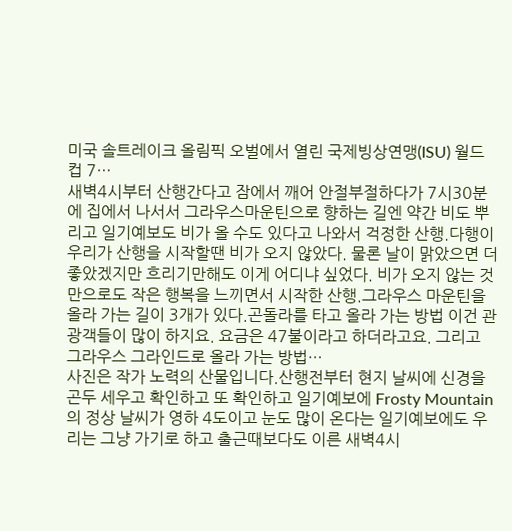미국 솔트레이크 올림픽 오벌에서 열린 국제빙상연맹(ISU) 월드컵 7…
새벽4시부터 산행간다고 잠에서 깨어 안절부절하다가 7시30분에 집에서 나서서 그라우스마운틴으로 향하는 길엔 약간 비도 뿌리고 일기예보도 비가 올 수도 있다고 나와서 걱정한 산행.다행이 우리가 산행을 시작할땐 비가 오지 않았다. 물론 날이 맑았으면 더 좋았겠지만 흐리기만해도 이게 어디냐 싶었다. 비가 오지 않는 것만으로도 작은 행복을 느끼면서 시작한 산행.그라우스 마운틴을 올라 가는 길이 3개가 있다.곤돌라를 타고 올라 가는 방법 이건 관광객들이 많이 하지요. 요금은 47불이라고 하더라고요. 그리고 그라우스 그라인드로 올라 가는 방법…
사진은 작가 노력의 산물입니다.산행전부터 현지 날씨에 신경을 곤두 세우고 확인하고 또 확인하고 일기예보에 Frosty Mountain 의 정상 날씨가 영하 4도이고 눈도 많이 온다는 일기예보에도 우리는 그냥 가기로 하고 출근때보다도 이른 새벽4시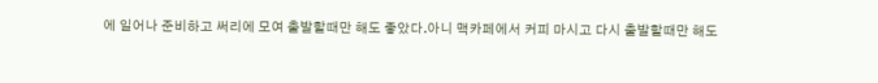에 일어나 준비하고 써리에 모여 출발할때만 해도 좋았다.아니 맥카페에서 커피 마시고 다시 출발할때만 해도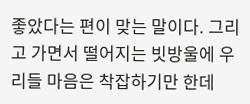좋았다는 편이 맞는 말이다. 그리고 가면서 떨어지는 빗방울에 우리들 마음은 착잡하기만 한데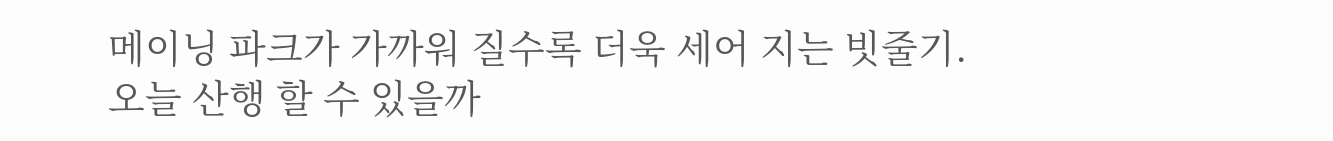메이닝 파크가 가까워 질수록 더욱 세어 지는 빗줄기.오늘 산행 할 수 있을까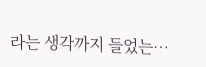라는 생각까지 들었는…